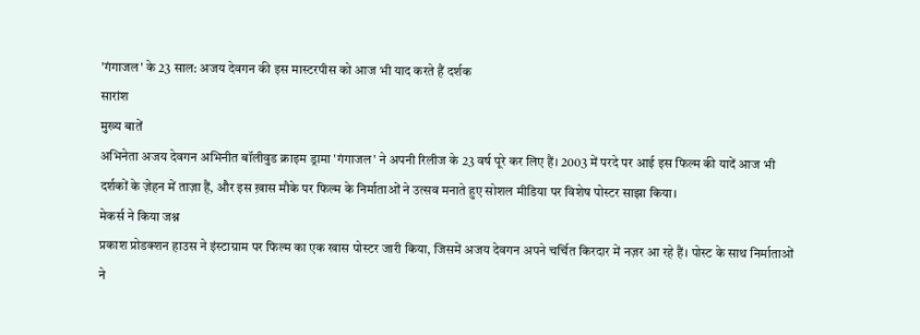'गंगाजल' के 23 साल: अजय देवगन की इस मास्टरपीस को आज भी याद करते हैं दर्शक
सारांश
मुख्य बातें
अभिनेता अजय देवगन अभिनीत बॉलीवुड क्राइम ड्रामा 'गंगाजल' ने अपनी रिलीज के 23 वर्ष पूरे कर लिए हैं। 2003 में परदे पर आई इस फिल्म की यादें आज भी दर्शकों के ज़ेहन में ताज़ा हैं, और इस ख़ास मौके पर फिल्म के निर्माताओं ने उत्सव मनाते हुए सोशल मीडिया पर विशेष पोस्टर साझा किया।
मेकर्स ने किया जश्न
प्रकाश प्रोडक्शन हाउस ने इंस्टाग्राम पर फिल्म का एक खास पोस्टर जारी किया, जिसमें अजय देवगन अपने चर्चित किरदार में नज़र आ रहे हैं। पोस्ट के साथ निर्माताओं ने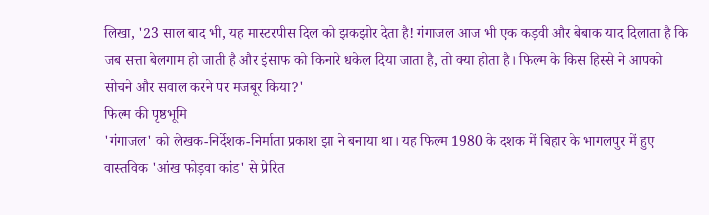लिखा, '23 साल बाद भी, यह मास्टरपीस दिल को झकझोर देता है! गंगाजल आज भी एक कड़वी और बेबाक याद दिलाता है कि जब सत्ता बेलगाम हो जाती है और इंसाफ को किनारे धकेल दिया जाता है, तो क्या होता है। फिल्म के किस हिस्से ने आपको सोचने और सवाल करने पर मजबूर किया?'
फिल्म की पृष्ठभूमि
'गंगाजल' को लेखक-निर्देशक-निर्माता प्रकाश झा ने बनाया था। यह फिल्म 1980 के दशक में बिहार के भागलपुर में हुए वास्तविक 'आंख फोड़वा कांड' से प्रेरित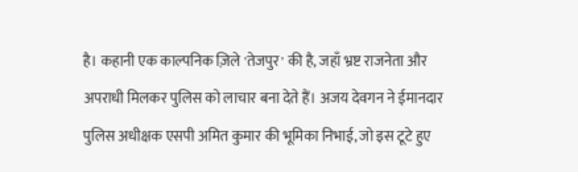है। कहानी एक काल्पनिक ज़िले 'तेजपुर' की है, जहाँ भ्रष्ट राजनेता और अपराधी मिलकर पुलिस को लाचार बना देते हैं। अजय देवगन ने ईमानदार पुलिस अधीक्षक एसपी अमित कुमार की भूमिका निभाई, जो इस टूटे हुए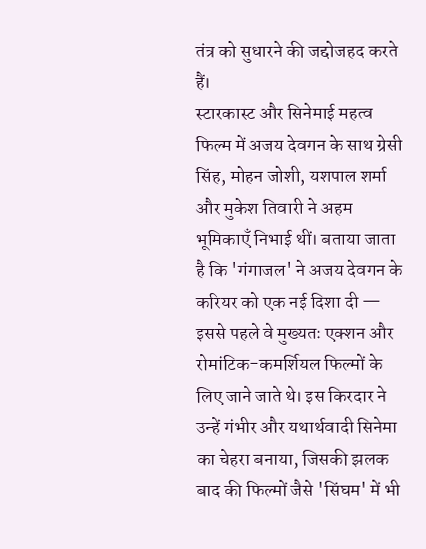तंत्र को सुधारने की जद्दोजहद करते हैं।
स्टारकास्ट और सिनेमाई महत्व
फिल्म में अजय देवगन के साथ ग्रेसी सिंह, मोहन जोशी, यशपाल शर्मा और मुकेश तिवारी ने अहम भूमिकाएँ निभाई थीं। बताया जाता है कि 'गंगाजल' ने अजय देवगन के करियर को एक नई दिशा दी — इससे पहले वे मुख्यतः एक्शन और रोमांटिक-कमर्शियल फिल्मों के लिए जाने जाते थे। इस किरदार ने उन्हें गंभीर और यथार्थवादी सिनेमा का चेहरा बनाया, जिसकी झलक बाद की फिल्मों जैसे 'सिंघम' में भी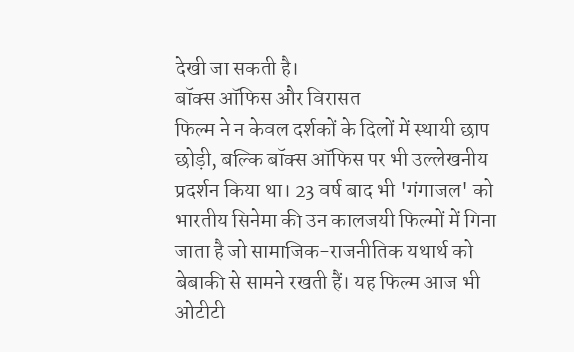देखी जा सकती है।
बॉक्स ऑफिस और विरासत
फिल्म ने न केवल दर्शकों के दिलों में स्थायी छाप छोड़ी, बल्कि बॉक्स ऑफिस पर भी उल्लेखनीय प्रदर्शन किया था। 23 वर्ष बाद भी 'गंगाजल' को भारतीय सिनेमा की उन कालजयी फिल्मों में गिना जाता है जो सामाजिक-राजनीतिक यथार्थ को बेबाकी से सामने रखती हैं। यह फिल्म आज भी ओटीटी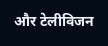और टेलीविजन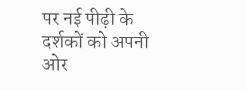पर नई पीढ़ी के दर्शकों को अपनी ओर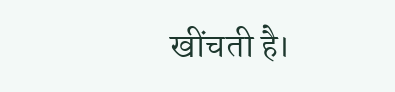खींचती है।